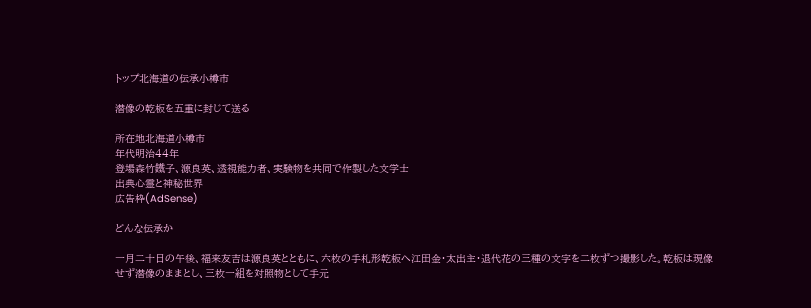トップ北海道の伝承小樽市

潜像の乾板を五重に封じて送る

所在地北海道小樽市
年代明治44年
登場森竹鐵子、源良英、透視能力者、実験物を共同で作製した文学士
出典心霊と神秘世界
広告枠(AdSense)

どんな伝承か

一月二十日の午後、福来友吉は源良英とともに、六枚の手札形乾板へ江田金・太出主・退代花の三種の文字を二枚ずつ撮影した。乾板は現像せず潜像のままとし、三枚一組を対照物として手元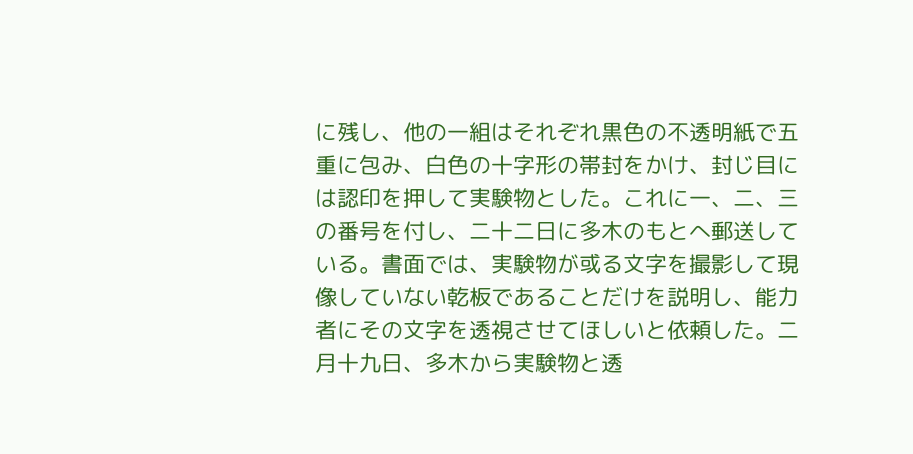に残し、他の一組はそれぞれ黒色の不透明紙で五重に包み、白色の十字形の帯封をかけ、封じ目には認印を押して実験物とした。これに一、二、三の番号を付し、二十二日に多木のもとへ郵送している。書面では、実験物が或る文字を撮影して現像していない乾板であることだけを説明し、能力者にその文字を透視させてほしいと依頼した。二月十九日、多木から実験物と透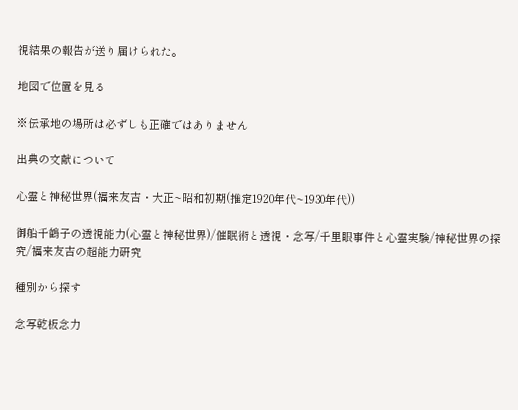視結果の報告が送り届けられた。

地図で位置を見る

※伝承地の場所は必ずしも正確ではありません

出典の文献について

心霊と神秘世界(福来友吉・大正~昭和初期(推定1920年代~1930年代))

御船千鶴子の透視能力(心霊と神秘世界)/催眠術と透視・念写/千里眼事件と心霊実験/神秘世界の探究/福来友吉の超能力研究

種別から探す

念写乾板念力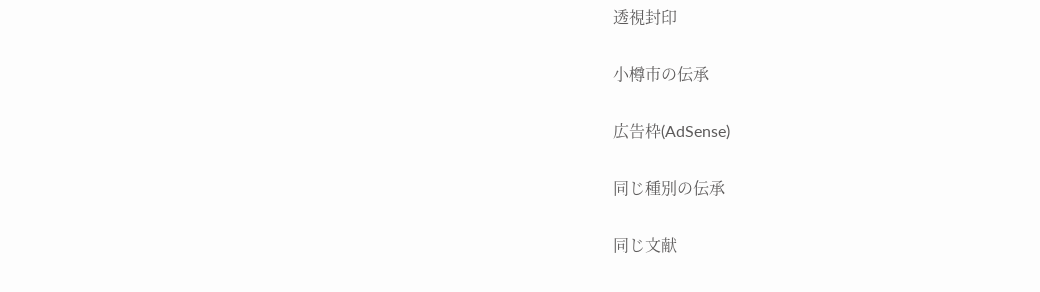透視封印

小樽市の伝承

広告枠(AdSense)

同じ種別の伝承

同じ文献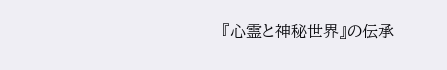『心霊と神秘世界』の伝承